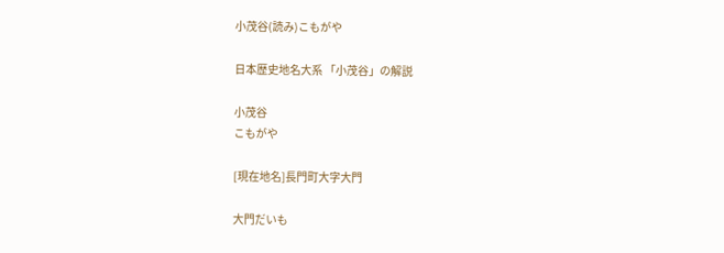小茂谷(読み)こもがや

日本歴史地名大系 「小茂谷」の解説

小茂谷
こもがや

[現在地名]長門町大字大門

大門だいも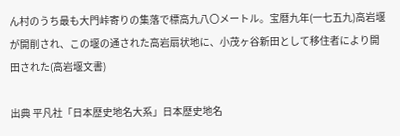ん村のうち最も大門峠寄りの集落で標高九八〇メートル。宝暦九年(一七五九)高岩堰が開削され、この堰の通された高岩扇状地に、小茂ヶ谷新田として移住者により開田された(高岩堰文書)

出典 平凡社「日本歴史地名大系」日本歴史地名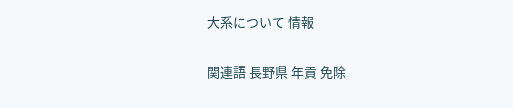大系について 情報

関連語 長野県 年貢 免除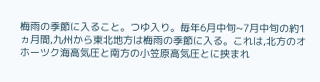梅雨の季節に入ること。つゆ入り。毎年6月中旬~7月中旬の約1ヵ月間,九州から東北地方は梅雨の季節に入る。これは,北方のオホーツク海高気圧と南方の小笠原高気圧とに挟まれ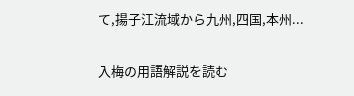て,揚子江流域から九州,四国,本州...

入梅の用語解説を読む